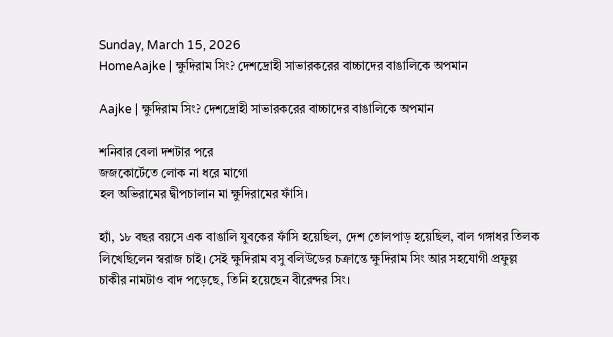Sunday, March 15, 2026
HomeAajke | ক্ষুদিরাম সিং? দেশদ্রোহী সাভারকরের বাচ্চাদের বাঙালিকে অপমান

Aajke | ক্ষুদিরাম সিং? দেশদ্রোহী সাভারকরের বাচ্চাদের বাঙালিকে অপমান

শনিবার বেলা দশটার পরে
জজকোর্টেতে লোক না ধরে মাগো
হল অভিরামের দ্বীপচালান মা ক্ষুদিরামের ফাঁসি।

হ্যাঁ, ১৮ বছর বয়সে এক বাঙালি যুবকের ফাঁসি হয়েছিল, দেশ তোলপাড় হয়েছিল, বাল গঙ্গাধর তিলক লিখেছিলেন স্বরাজ চাই। সেই ক্ষুদিরাম বসু বলিউডের চক্রান্তে ক্ষুদিরাম সিং আর সহযোগী প্রফুল্ল চাকীর নামটাও বাদ পড়েছে, তিনি হয়েছেন বীরেন্দর সিং।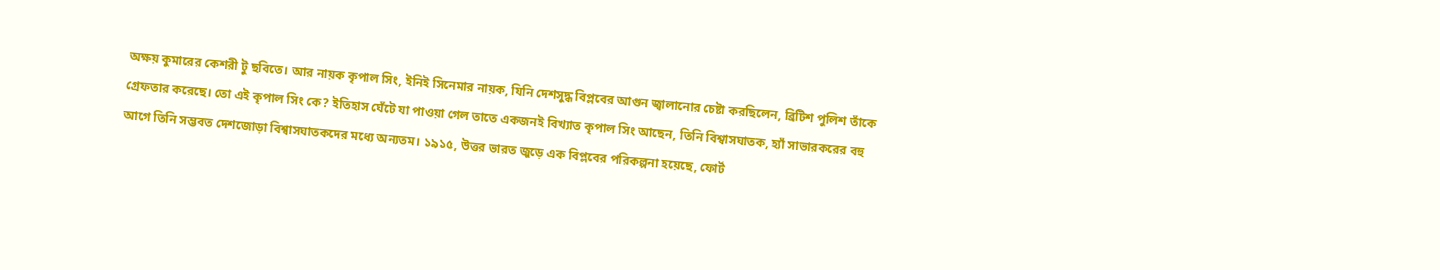অক্ষয় কুমারের কেশরী টু ছবিতে। আর নায়ক কৃপাল সিং, ইনিই সিনেমার নায়ক, যিনি দেশসুদ্ধ বিপ্লবের আগুন জ্বালানোর চেষ্টা করছিলেন, ব্রিটিশ পুলিশ তাঁকে গ্রেফতার করেছে। তো এই কৃপাল সিং কে? ইতিহাস ঘেঁটে যা পাওয়া গেল তাতে একজনই বিখ্যাত কৃপাল সিং আছেন, তিনি বিশ্বাসঘাতক, হ্যাঁ সাভারকরের বহু আগে তিনি সম্ভবত দেশজোড়া বিশ্বাসঘাতকদের মধ্যে অন্যতম। ১৯১৫, উত্তর ভারত জুড়ে এক বিপ্লবের পরিকল্পনা হয়েছে, ফোর্ট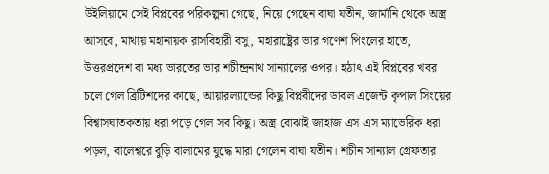উইলিয়ামে সেই বিপ্লবের পরিকল্পনা গেছে, নিয়ে গেছেন বাঘা যতীন, জার্মানি থেকে অস্ত্র আসবে, মাথায় মহানায়ক রাসবিহারী বসু, মহারাষ্ট্রের ভার গণেশ পিংলের হাতে, উত্তরপ্রদেশ বা মধ্য ভারতের ভার শচীন্দ্রনাথ সান্যালের ওপর। হঠাৎ এই বিপ্লবের খবর চলে গেল ব্রিটিশদের কাছে, আয়ারল্যান্ডের কিছু বিপ্লবীদের ডাবল এজেন্ট কৃপাল সিংয়ের বিশ্বাসঘাতকতায় ধরা পড়ে গেল সব কিছু। অস্ত্র বোঝাই জাহাজ এস এস ম্যাভেরিক ধরা পড়ল, বালেশ্বরে বুড়ি বালামের যুদ্ধে মারা গেলেন বাঘা যতীন। শচীন সান্যাল গ্রেফতার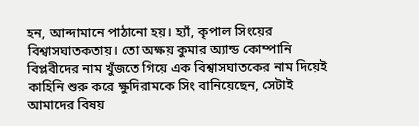হন, আন্দামানে পাঠানো হয়। হ্যাঁ, কৃপাল সিংয়ের বিশ্বাসঘাতকতায়। তো অক্ষয় কুমার অ্যান্ড কোম্পানি বিপ্লবীদের নাম খুঁজতে গিয়ে এক বিশ্বাসঘাতকের নাম দিয়েই কাহিনি শুরু করে ক্ষুদিরামকে সিং বানিয়েছেন, সেটাই আমাদের বিষয়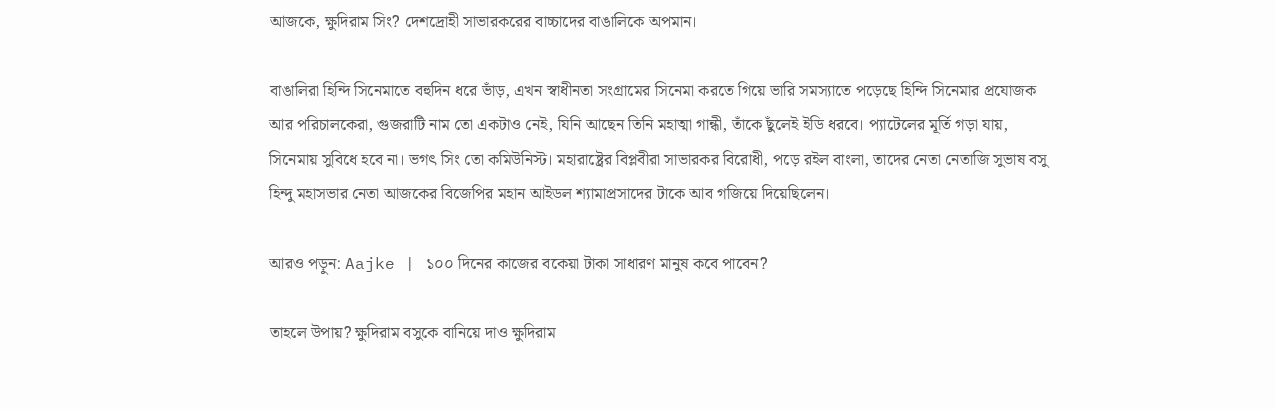আজকে, ক্ষুদিরাম সিং? দেশদ্রোহী সাভারকরের বাচ্চাদের বাঙালিকে অপমান।

বাঙালিরা হিন্দি সিনেমাতে বহুদিন ধরে ভাঁড়, এখন স্বাধীনতা সংগ্রামের সিনেমা করতে গিয়ে ভারি সমস্যাতে পড়েছে হিন্দি সিনেমার প্রযোজক আর পরিচালকেরা, গুজরাটি নাম তো একটাও নেই, যিনি আছেন তিনি মহাত্মা গান্ধী, তাঁকে ছুঁলেই ইডি ধরবে। প্যাটেলের মূর্তি গড়া যায়, সিনেমায় সুবিধে হবে না। ভগৎ সিং তো কমিউনিস্ট। মহারাষ্ট্রের বিপ্লবীরা সাভারকর বিরোধী, পড়ে রইল বাংলা, তাদের নেতা নেতাজি সুভাষ বসু হিন্দু মহাসভার নেতা আজকের বিজেপির মহান আইডল শ্যামাপ্রসাদের টাকে আব গজিয়ে দিয়েছিলেন।

আরও পড়ুন: Aajke | ১০০ দিনের কাজের বকেয়া টাকা সাধারণ মানুষ কবে পাবেন?

তাহলে উপায়? ক্ষুদিরাম বসুকে বানিয়ে দাও ক্ষুদিরাম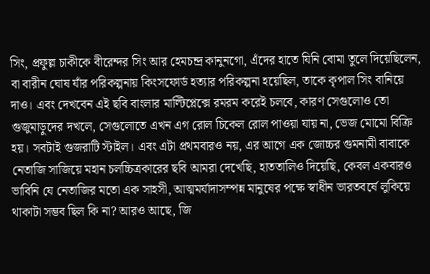সিং, প্রফুল্ল চাকীকে বীরেন্দর সিং আর হেমচন্দ্র কানুনগো, এঁদের হাতে যিনি বোমা তুলে দিয়েছিলেন, বা বারীন ঘোষ যাঁর পরিকল্পনায় কিংসফোর্ড হত্যার পরিকল্পনা হয়েছিল, তাকে কৃপাল সিং বানিয়ে দাও। এবং দেখবেন এই ছবি বাংলার মাল্টিপ্লেক্সে রমরম করেই চলবে, কারণ সেগুলোও তো গুজুমাড়ুদের দখলে, সেগুলোতে এখন এগ রোল চিকেল রোল পাওয়া যায় না, ভেজ মোমো বিক্রি হয়। সবটাই গুজরাটি স্টাইল। এবং এটা প্রথমবারও নয়, এর আগে এক জোচ্চর গুমনামী বাবাকে নেতাজি সাজিয়ে মহান চলচ্চিত্রকারের ছবি আমরা দেখেছি, হাততালিও দিয়েছি, কেবল একবারও ভাবিনি যে নেতাজির মতো এক সাহসী, আত্মমর্যাদাসম্পন্ন মানুষের পক্ষে স্বাধীন ভারতবর্ষে লুকিয়ে থাকাটা সম্ভব ছিল কি না? আরও আছে, জি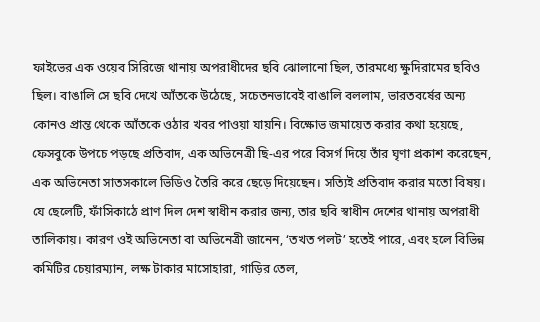ফাইভের এক ওয়েব সিরিজে থানায় অপরাধীদের ছবি ঝোলানো ছিল, তারমধ্যে ক্ষুদিরামের ছবিও ছিল। বাঙালি সে ছবি দেখে আঁতকে উঠেছে, সচেতনভাবেই বাঙালি বললাম, ভারতবর্ষের অন্য কোনও প্রান্ত থেকে আঁতকে ওঠার খবর পাওয়া যায়নি। বিক্ষোভ জমায়েত করার কথা হয়েছে, ফেসবুকে উপচে পড়ছে প্রতিবাদ, এক অভিনেত্রী ছি-এর পরে বিসর্গ দিয়ে তাঁর ঘৃণা প্রকাশ করেছেন, এক অভিনেতা সাতসকালে ভিডিও তৈরি করে ছেড়ে দিয়েছেন। সত্যিই প্রতিবাদ করার মতো বিষয়। যে ছেলেটি, ফাঁসিকাঠে প্রাণ দিল দেশ স্বাধীন করার জন্য, তার ছবি স্বাধীন দেশের থানায় অপরাধী তালিকায়। কারণ ওই অভিনেতা বা অভিনেত্রী জানেন, ‘তখত পলট’ হতেই পারে, এবং হলে বিভিন্ন কমিটির চেয়ারম্যান, লক্ষ টাকার মাসোহারা, গাড়ির তেল,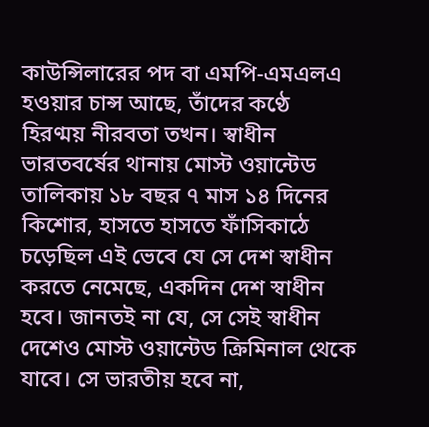কাউন্সিলারের পদ বা এমপি-এমএলএ হওয়ার চান্স আছে, তাঁদের কণ্ঠে হিরণ্ময় নীরবতা তখন। স্বাধীন ভারতবর্ষের থানায় মোস্ট ওয়ান্টেড তালিকায় ১৮ বছর ৭ মাস ১৪ দিনের কিশোর, হাসতে হাসতে ফাঁসিকাঠে চড়েছিল এই ভেবে যে সে দেশ স্বাধীন করতে নেমেছে, একদিন দেশ স্বাধীন হবে। জানতই না যে, সে সেই স্বাধীন দেশেও মোস্ট ওয়ান্টেড ক্রিমিনাল থেকে যাবে। সে ভারতীয় হবে না,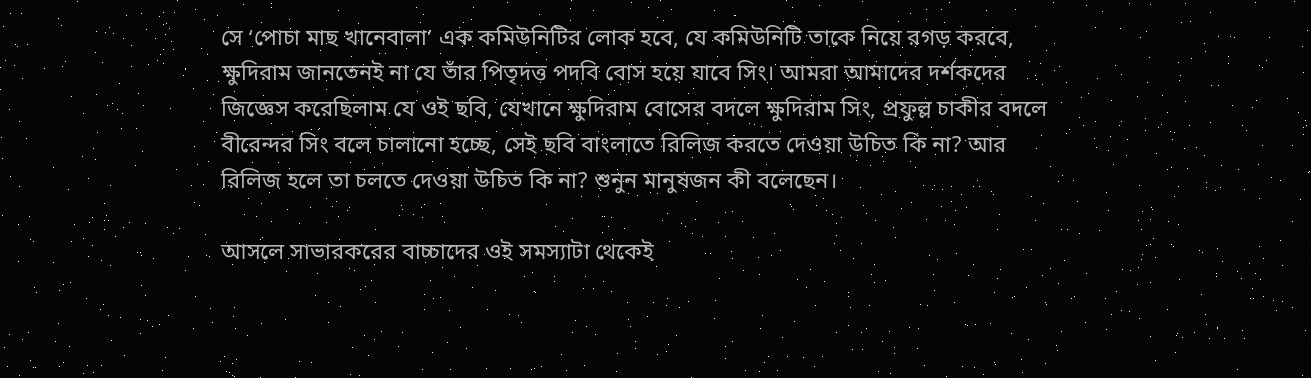সে ‘পোচা মাছ খানেবালা’ এক কমিউনিটির লোক হবে, যে কমিউনিটি তাকে নিয়ে রগড় করবে, ক্ষুদিরাম জানতেনই না যে তাঁর পিতৃদত্ত পদবি বোস হয়ে যাবে সিং। আমরা আমাদের দর্শকদের জিজ্ঞেস করেছিলাম যে ওই ছবি, যেখানে ক্ষুদিরাম বোসের বদলে ক্ষুদিরাম সিং, প্রফুল্ল চাকীর বদলে বীরেন্দর সিং বলে চালানো হচ্ছে, সেই ছবি বাংলাতে রিলিজ করতে দেওয়া উচিত কি না? আর রিলিজ হলে তা চলতে দেওয়া উচিত কি না? শুনুন মানুষজন কী বলেছেন।

আসলে সাভারকরের বাচ্চাদের ওই সমস্যাটা থেকেই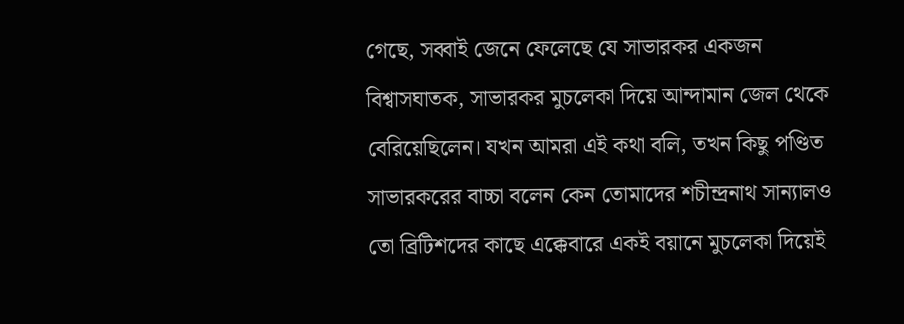গেছে, সব্বাই জেনে ফেলেছে যে সাভারকর একজন বিশ্বাসঘাতক, সাভারকর মুচলেকা দিয়ে আন্দামান জেল থেকে বেরিয়েছিলেন। যখন আমরা এই কথা বলি, তখন কিছু পণ্ডিত সাভারকরের বাচ্চা বলেন কেন তোমাদের শচীন্দ্রনাথ সান্যালও তো ব্রিটিশদের কাছে এক্কেবারে একই বয়ানে মুচলেকা দিয়েই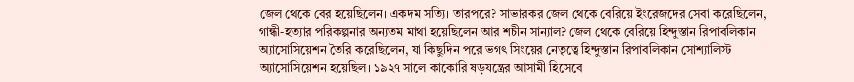জেল থেকে বের হয়েছিলেন। একদম সত্যি। তারপরে? সাভারকর জেল থেকে বেরিয়ে ইংরেজদের সেবা করেছিলেন, গান্ধী-হত্যার পরিকল্পনার অন্যতম মাথা হয়েছিলেন আর শচীন সান্যাল? জেল থেকে বেরিয়ে হিন্দুস্তান রিপাবলিকান অ্যাসোসিয়েশন তৈরি করেছিলেন, যা কিছুদিন পরে ভগৎ সিংয়ের নেতৃত্বে হিন্দুস্তান রিপাবলিকান সোশ্যালিস্ট অ্যাসোসিয়েশন হয়েছিল। ১৯২৭ সালে কাকোরি ষড়যন্ত্রের আসামী হিসেবে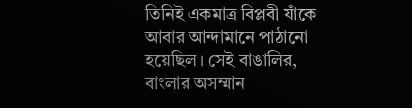তিনিই একমাত্র বিপ্লবী যাঁকে আবার আন্দামানে পাঠানো হয়েছিল। সেই বাঙালির, বাংলার অসম্মান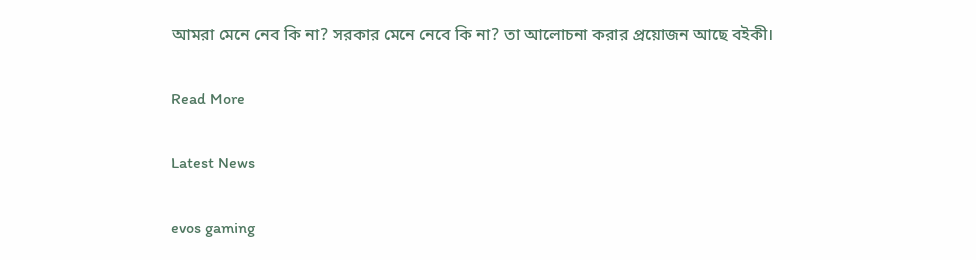আমরা মেনে নেব কি না? সরকার মেনে নেবে কি না? তা আলোচনা করার প্রয়োজন আছে বইকী।

Read More

Latest News

evos gaming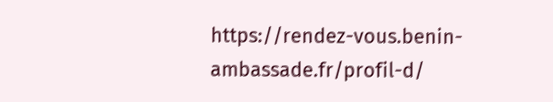https://rendez-vous.benin-ambassade.fr/profil-d/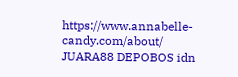https://www.annabelle-candy.com/about/ JUARA88 DEPOBOS idn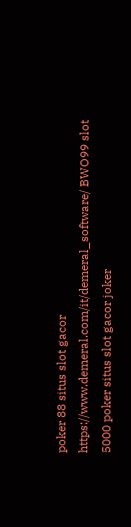poker 88 situs slot gacor https://www.demeral.com/it/demeral_software/ BWO99 slot 5000 poker situs slot gacor joker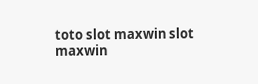toto slot maxwin slot maxwin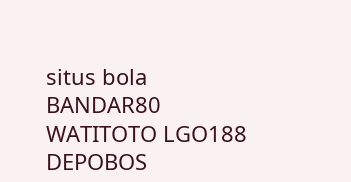situs bola BANDAR80 WATITOTO LGO188 DEPOBOS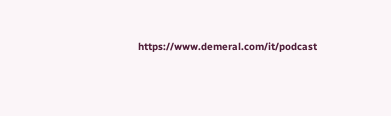https://www.demeral.com/it/podcast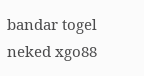bandar togel neked xgo88